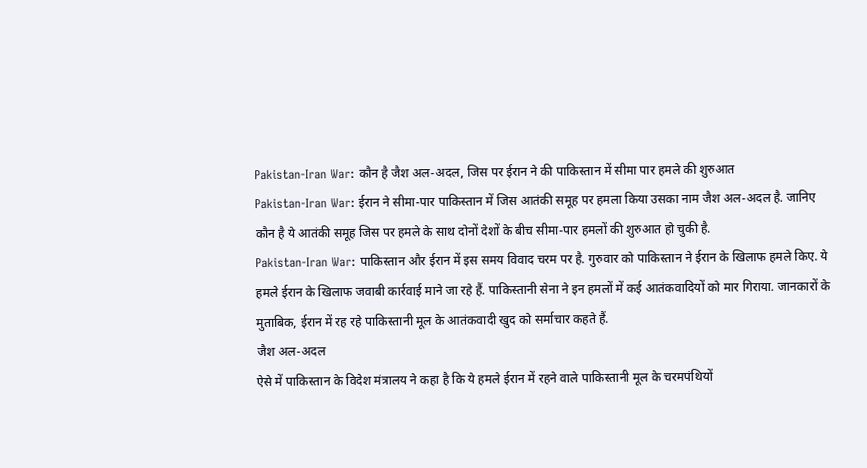Pakistan-Iran War: कौन है जैश अल-अदल, जिस पर ईरान ने की पाकिस्तान में सीमा पार हमले की शुरुआत
Pakistan-Iran War: ईरान ने सीमा-पार पाकिस्तान में जिस आतंकी समूह पर हमला किया उसका नाम जैश अल-अदल है. जानिए कौन है ये आतंकी समूह जिस पर हमले के साथ दोनों देशों के बीच सीमा-पार हमलों की शुरुआत हो चुकी है.
Pakistan-Iran War: पाकिस्तान और ईरान में इस समय विवाद चरम पर है. गुरुवार को पाकिस्तान ने ईरान के खिलाफ हमले किए. ये हमले ईरान के खिलाफ जवाबी कार्रवाई माने जा रहे हैं. पाकिस्तानी सेना ने इन हमलों में कई आतंकवादियों को मार गिराया. जानकारों के मुताबिक, ईरान में रह रहे पाकिस्तानी मूल के आतंकवादी खुद को सर्माचार कहते हैं.
जैश अल-अदल
ऐसे में पाकिस्तान के विदेश मंत्रालय ने कहा है कि ये हमले ईरान में रहने वाले पाकिस्तानी मूल के चरमपंथियों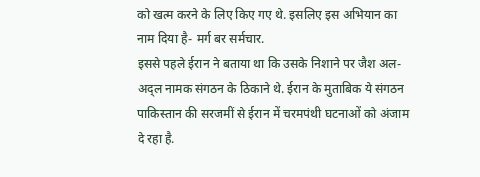को खत्म करने के लिए किए गए थे. इसलिए इस अभियान का नाम दिया है- मर्ग बर सर्मचार.
इससे पहले ईरान ने बताया था कि उसके निशाने पर जैश अल-अद्ल नामक संगठन के ठिकाने थे. ईरान के मुताबिक ये संगठन पाकिस्तान की सरजमीं से ईरान में चरमपंथी घटनाओं को अंजाम दे रहा है.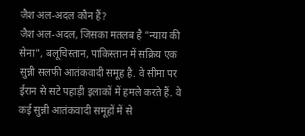जैश अल-अदल कौन हैं?
जैश अल-अदल, जिसका मतलब है "न्याय की सेना", बलूचिस्तान, पाकिस्तान में सक्रिय एक सुन्नी सलफी आतंकवादी समूह है. वे सीमा पर ईरान से सटे पहाड़ी इलाकों में हमले करते हैं. वे कई सुन्नी आतंकवादी समूहों में से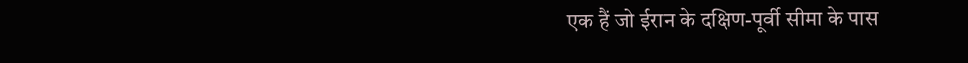एक हैं जो ईरान के दक्षिण-पूर्वी सीमा के पास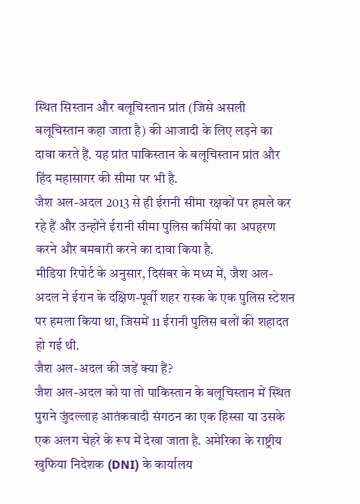स्थित सिस्तान और बलूचिस्तान प्रांत (जिसे असली बलूचिस्तान कहा जाता है) की आजादी के लिए लड़ने का दावा करते हैं. यह प्रांत पाकिस्तान के बलूचिस्तान प्रांत और हिंद महासागर की सीमा पर भी है.
जैश अल-अदल 2013 से ही ईरानी सीमा रक्षकों पर हमले कर रहे हैं और उन्होंने ईरानी सीमा पुलिस कर्मियों का अपहरण करने और बमबारी करने का दावा किया है.
मीडिया रिपोर्ट के अनुसार, दिसंबर के मध्य में, जैश अल-अदल ने ईरान के दक्षिण-पूर्वी शहर रास्क के एक पुलिस स्टेशन पर हमला किया था, जिसमें 11 ईरानी पुलिस बलों की शहादत हो गई थी.
जैश अल-अदल की जड़ें क्या हैं?
जैश अल-अदल को या तो पाकिस्तान के बलूचिस्तान में स्थित पुराने जुंदल्लाह आतंकवादी संगठन का एक हिस्सा या उसके एक अलग चेहरे के रूप में देखा जाता है. अमेरिका के राष्ट्रीय खुफिया निदेशक (DNI) के कार्यालय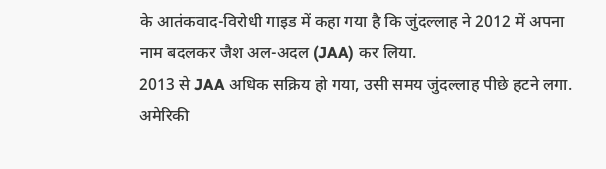के आतंकवाद-विरोधी गाइड में कहा गया है कि जुंदल्लाह ने 2012 में अपना नाम बदलकर जैश अल-अदल (JAA) कर लिया.
2013 से JAA अधिक सक्रिय हो गया, उसी समय जुंदल्लाह पीछे हटने लगा. अमेरिकी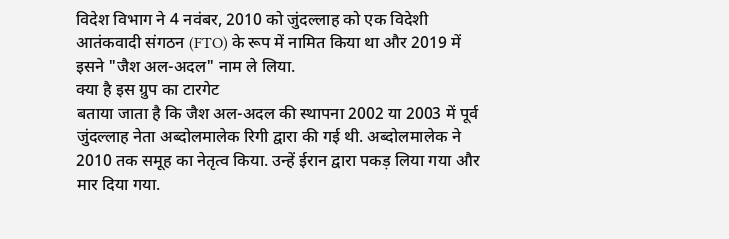विदेश विभाग ने 4 नवंबर, 2010 को जुंदल्लाह को एक विदेशी आतंकवादी संगठन (FTO) के रूप में नामित किया था और 2019 में इसने "जैश अल-अदल" नाम ले लिया.
क्या है इस ग्रुप का टारगेट
बताया जाता है कि जैश अल-अदल की स्थापना 2002 या 2003 में पूर्व जुंदल्लाह नेता अब्दोलमालेक रिगी द्वारा की गई थी. अब्दोलमालेक ने 2010 तक समूह का नेतृत्व किया. उन्हें ईरान द्वारा पकड़ लिया गया और मार दिया गया.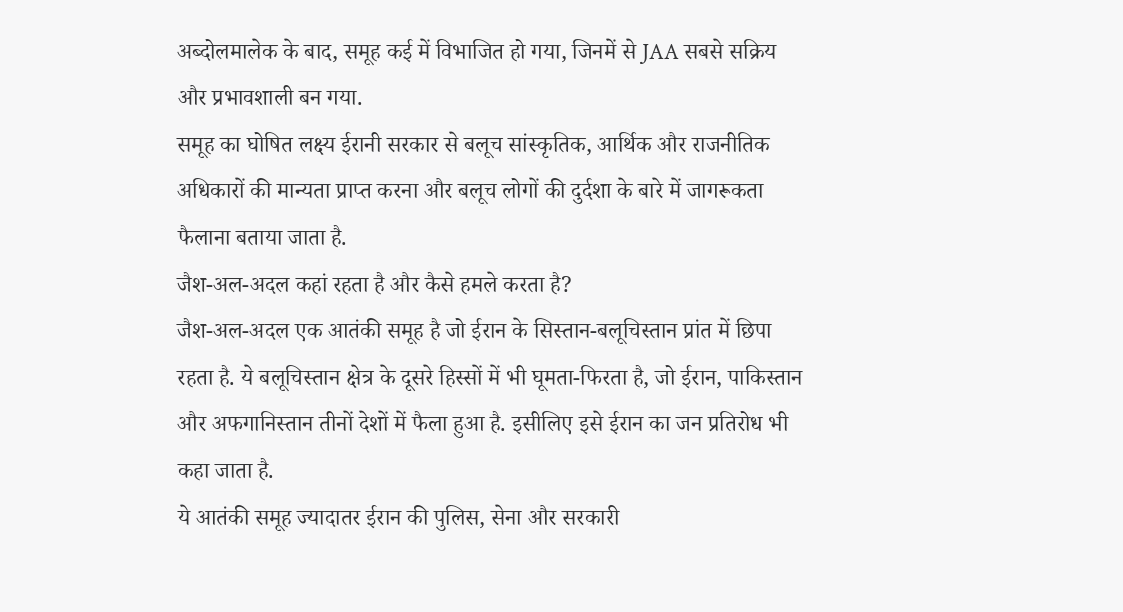अब्दोलमालेक के बाद, समूह कई में विभाजित हो गया, जिनमें से JAA सबसे सक्रिय और प्रभावशाली बन गया.
समूह का घोषित लक्ष्य ईरानी सरकार से बलूच सांस्कृतिक, आर्थिक और राजनीतिक अधिकारों की मान्यता प्राप्त करना और बलूच लोगों की दुर्दशा के बारे में जागरूकता फैलाना बताया जाता है.
जैश-अल-अदल कहां रहता है और कैसे हमले करता है?
जैश-अल-अदल एक आतंकी समूह है जो ईरान के सिस्तान-बलूचिस्तान प्रांत में छिपा रहता है. ये बलूचिस्तान क्षेत्र के दूसरे हिस्सों में भी घूमता-फिरता है, जो ईरान, पाकिस्तान और अफगानिस्तान तीनों देशों में फैला हुआ है. इसीलिए इसे ईरान का जन प्रतिरोध भी कहा जाता है.
ये आतंकी समूह ज्यादातर ईरान की पुलिस, सेना और सरकारी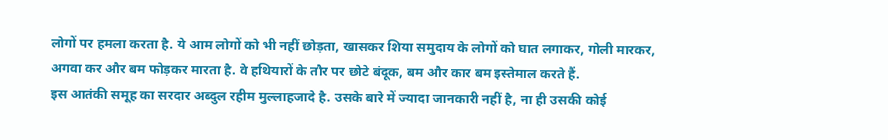लोगों पर हमला करता है. ये आम लोगों को भी नहीं छोड़ता, खासकर शिया समुदाय के लोगों को घात लगाकर, गोली मारकर, अगवा कर और बम फोड़कर मारता है. वे हथियारों के तौर पर छोटे बंदूक, बम और कार बम इस्तेमाल करते हैं.
इस आतंकी समूह का सरदार अब्दुल रहीम मुल्लाहजादे है. उसके बारे में ज्यादा जानकारी नहीं है, ना ही उसकी कोई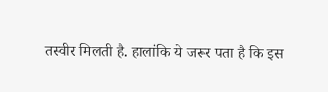तस्वीर मिलती है. हालांकि ये जरूर पता है कि इस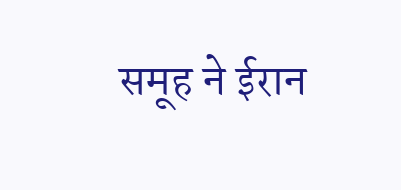समूह ने ईरान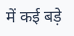में कई बड़े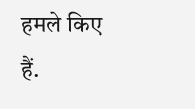हमले किए हैं.